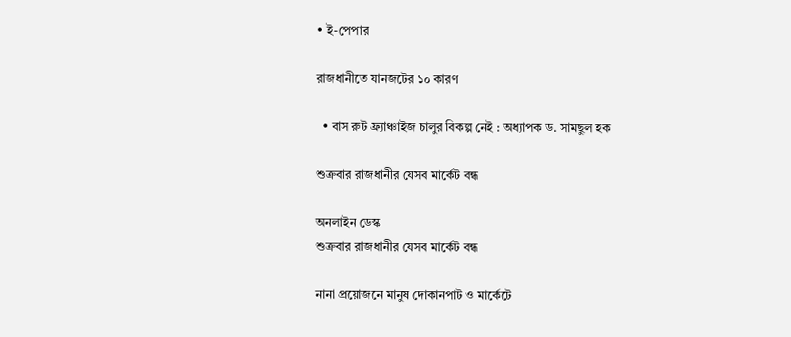• ই-পেপার

রাজধানীতে যানজটের ১০ কারণ

  • বাস রুট ফ্র্যাঞ্চাইজ চালুর বিকল্প নেই : অধ্যাপক ড. সামছুল হক

শুক্রবার রাজধানীর যেসব মার্কেট বন্ধ

অনলাইন ডেস্ক
শুক্রবার রাজধানীর যেসব মার্কেট বন্ধ

নানা প্রয়োজনে মানুষ দোকানপাট ও মার্কেটে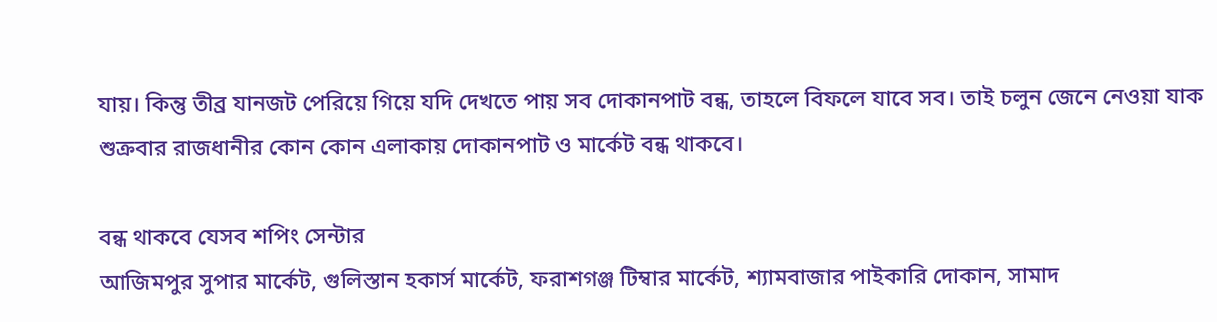যায়। কিন্তু তীব্র যানজট পেরিয়ে গিয়ে যদি দেখতে পায় সব দোকানপাট বন্ধ, তাহলে বিফলে যাবে সব। তাই চলুন জেনে নেওয়া যাক শুক্রবার রাজধানীর কোন কোন এলাকায় দোকানপাট ও মার্কেট বন্ধ থাকবে।

বন্ধ থাকবে যেসব শপিং সেন্টার
আজিমপুর সুপার মার্কেট, গুলিস্তান হকার্স মার্কেট, ফরাশগঞ্জ টিম্বার মার্কেট, শ্যামবাজার পাইকারি দোকান, সামাদ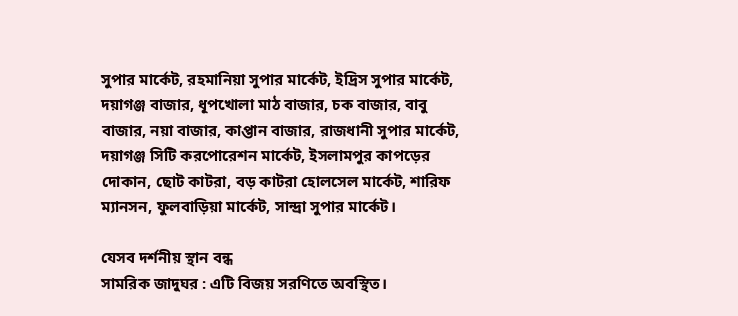সুপার মার্কেট, রহমানিয়া সুপার মার্কেট, ইদ্রিস সুপার মার্কেট, দয়াগঞ্জ বাজার, ধূপখোলা মাঠ বাজার, চক বাজার, বাবু বাজার, নয়া বাজার, কাপ্তান বাজার, রাজধানী সুপার মার্কেট, দয়াগঞ্জ সিটি করপোরেশন মার্কেট, ইসলামপুর কাপড়ের দোকান, ছোট কাটরা, বড় কাটরা হোলসেল মার্কেট, শারিফ ম্যানসন, ফুলবাড়িয়া মার্কেট, সান্দ্রা সুপার মার্কেট।

যেসব দর্শনীয় স্থান বন্ধ
সামরিক জাদুঘর : এটি বিজয় সরণিতে অবস্থিত।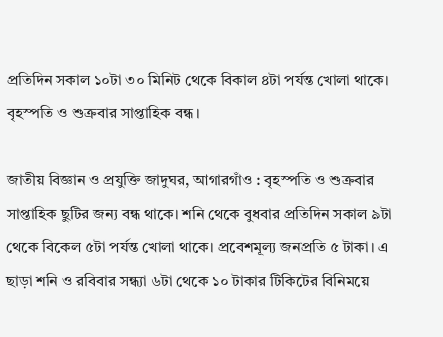প্রতিদিন সকাল ১০টা ৩০ মিনিট থেকে বিকাল ৪টা পর্যন্ত খোলা থাকে।
বৃহস্পতি ও শুক্রবার সাপ্তাহিক বন্ধ।

জাতীয় বিজ্ঞান ও প্রযুক্তি জাদুঘর, আগারগাঁও : বৃহস্পতি ও শুক্রবার সাপ্তাহিক ছুটির জন্য বন্ধ থাকে। শনি থেকে বুধবার প্রতিদিন সকাল ৯টা থেকে বিকেল ৫টা পর্যন্ত খোলা থাকে। প্রবেশমূল্য জনপ্রতি ৫ টাকা। এ ছাড়া শনি ও রবিবার সন্ধ্যা ৬টা থেকে ১০ টাকার টিকিটের বিনিময়ে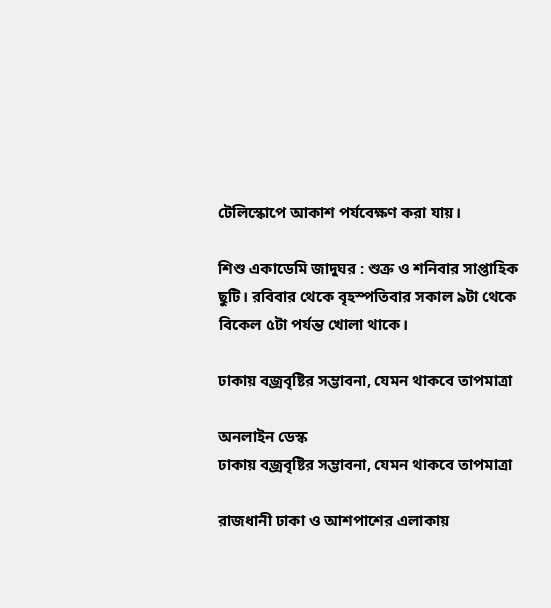টেলিস্কোপে আকাশ পর্যবেক্ষণ করা যায়।

শিশু একাডেমি জাদুঘর : শুক্র ও শনিবার সাপ্তাহিক ছুটি। রবিবার থেকে বৃহস্পতিবার সকাল ৯টা থেকে বিকেল ৫টা পর্যন্ত খোলা থাকে।

ঢাকায় বজ্রবৃষ্টির সম্ভাবনা, যেমন থাকবে তাপমাত্রা

অনলাইন ডেস্ক
ঢাকায় বজ্রবৃষ্টির সম্ভাবনা, যেমন থাকবে তাপমাত্রা

রাজধানী ঢাকা ও আশপাশের এলাকায়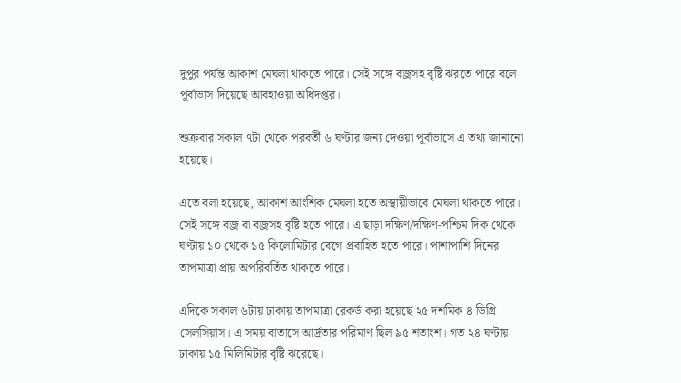দুপুর পর্যন্ত আকাশ মেঘলা থাকতে পারে। সেই সঙ্গে বজ্রসহ বৃষ্টি ঝরতে পারে বলে পূর্বাভাস দিয়েছে আবহাওয়া অধিদপ্তর।

শুক্রবার সকাল ৭টা থেকে পরবর্তী ৬ ঘণ্টার জন্য দেওয়া পূর্বাভাসে এ তথ্য জানানো হয়েছে।

এতে বলা হয়েছে, আকাশ আংশিক মেঘলা হতে অস্থায়ীভাবে মেঘলা থাকতে পারে। সেই সঙ্গে বজ্র বা বজ্রসহ বৃষ্টি হতে পারে। এ ছাড়া দক্ষিণ/দক্ষিণ-পশ্চিম দিক থেকে ঘণ্টায় ১০ থেকে ১৫ কিলোমিটার বেগে প্রবাহিত হতে পারে। পাশাপাশি দিনের তাপমাত্রা প্রায় অপরিবর্তিত থাকতে পারে।

এদিকে সকাল ৬টায় ঢাকায় তাপমাত্রা রেকর্ড করা হয়েছে ২৫ দশমিক ৪ ডিগ্রি সেলসিয়াস। এ সময় বাতাসে আর্দ্রতার পরিমাণ ছিল ৯৫ শতাংশ। গত ২৪ ঘণ্টায় ঢাকায় ১৫ মিলিমিটার বৃষ্টি ঝরেছে।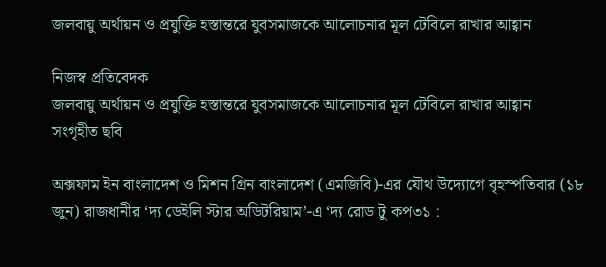জলবায়ু অর্থায়ন ও প্রযুক্তি হস্তান্তরে যুবসমাজকে আলোচনার মূল টেবিলে রাখার আহ্বান

নিজস্ব প্রতিবেদক
জলবায়ু অর্থায়ন ও প্রযুক্তি হস্তান্তরে যুবসমাজকে আলোচনার মূল টেবিলে রাখার আহ্বান
সংগৃহীত ছবি

অক্সফাম ইন বাংলাদেশ ও মিশন গ্রিন বাংলাদেশ (এমজিবি)-এর যৌথ উদ্যোগে বৃহস্পতিবার (১৮ জুন) রাজধানীর ‘দ্য ডেইলি স্টার অডিটরিয়াম’-এ ‘দ্য রোড টু কপ৩১ :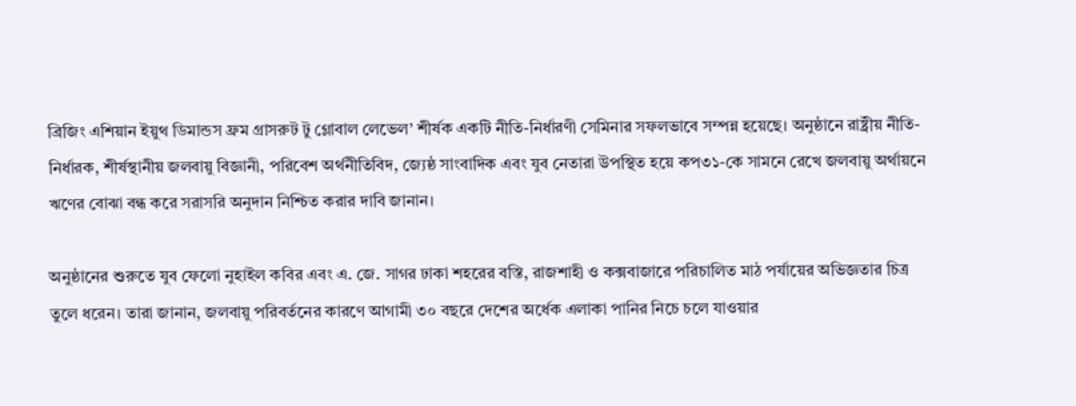ব্রিজিং এশিয়ান ইয়ুথ ডিমান্ডস ফ্রম গ্রাসরুট টু গ্লোবাল লেভেল’ শীর্ষক একটি নীতি-নির্ধারণী সেমিনার সফলভাবে সম্পন্ন হয়েছে। অনুষ্ঠানে রাষ্ট্রীয় নীতি-নির্ধারক, শীর্ষস্থানীয় জলবায়ু বিজ্ঞানী, পরিবেশ অর্থনীতিবিদ, জ্যেষ্ঠ সাংবাদিক এবং যুব নেতারা উপস্থিত হয়ে কপ৩১-কে সামনে রেখে জলবায়ু অর্থায়নে ঋণের বোঝা বন্ধ করে সরাসরি অনুদান নিশ্চিত করার দাবি জানান।

অনুষ্ঠানের শুরুতে যুব ফেলো নুহাইল কবির এবং এ. জে. সাগর ঢাকা শহরের বস্তি, রাজশাহী ও কক্সবাজারে পরিচালিত মাঠ পর্যায়ের অভিজ্ঞতার চিত্র তুলে ধরেন। তারা জানান, জলবায়ু পরিবর্তনের কারণে আগামী ৩০ বছরে দেশের অর্ধেক এলাকা পানির নিচে চলে যাওয়ার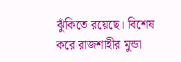ঝুঁকিতে রয়েছে। বিশেষ করে রাজশাহীর মুন্ডা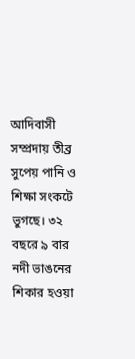আদিবাসী সম্প্রদায় তীব্র সুপেয় পানি ও শিক্ষা সংকটে ভুগছে। ৩২ বছরে ৯ বার নদী ভাঙনের শিকার হওয়া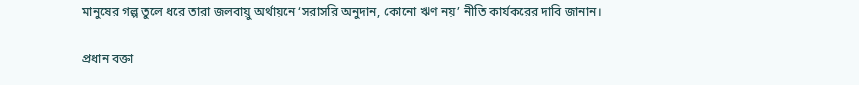মানুষের গল্প তুলে ধরে তারা জলবায়ু অর্থায়নে ‘সরাসরি অনুদান, কোনো ঋণ নয়’ নীতি কার্যকরের দাবি জানান।

প্রধান বক্তা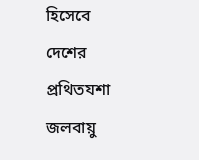হিসেবে দেশের প্রথিতযশা জলবায়ু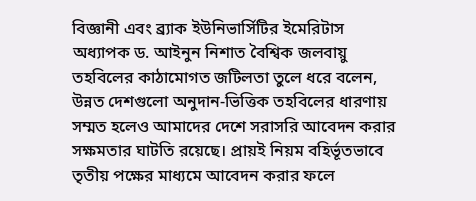বিজ্ঞানী এবং ব্র্যাক ইউনিভার্সিটির ইমেরিটাস অধ্যাপক ড. আইনুন নিশাত বৈশ্বিক জলবায়ু তহবিলের কাঠামোগত জটিলতা তুলে ধরে বলেন, উন্নত দেশগুলো অনুদান-ভিত্তিক তহবিলের ধারণায় সম্মত হলেও আমাদের দেশে সরাসরি আবেদন করার সক্ষমতার ঘাটতি রয়েছে। প্রায়ই নিয়ম বহির্ভূতভাবে তৃতীয় পক্ষের মাধ্যমে আবেদন করার ফলে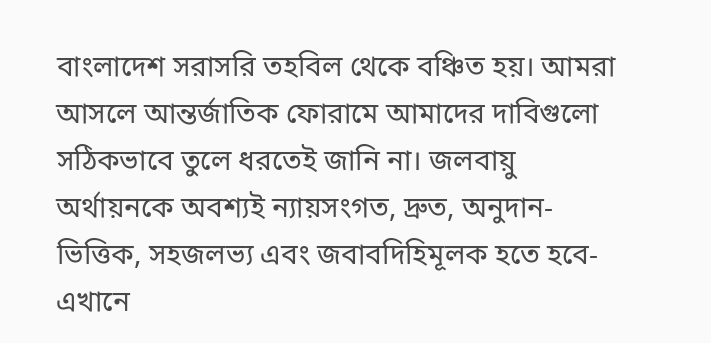বাংলাদেশ সরাসরি তহবিল থেকে বঞ্চিত হয়। আমরা আসলে আন্তর্জাতিক ফোরামে আমাদের দাবিগুলো সঠিকভাবে তুলে ধরতেই জানি না। জলবায়ু অর্থায়নকে অবশ্যই ন্যায়সংগত, দ্রুত, অনুদান-ভিত্তিক, সহজলভ্য এবং জবাবদিহিমূলক হতে হবে-এখানে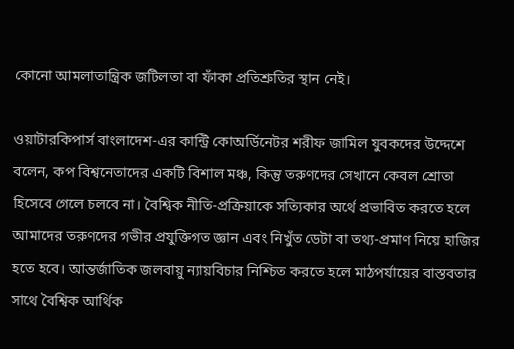কোনো আমলাতান্ত্রিক জটিলতা বা ফাঁকা প্রতিশ্রুতির স্থান নেই।

ওয়াটারকিপার্স বাংলাদেশ-এর কান্ট্রি কোঅর্ডিনেটর শরীফ জামিল যুবকদের উদ্দেশে বলেন, কপ বিশ্বনেতাদের একটি বিশাল মঞ্চ, কিন্তু তরুণদের সেখানে কেবল শ্রোতা হিসেবে গেলে চলবে না। বৈশ্বিক নীতি-প্রক্রিয়াকে সত্যিকার অর্থে প্রভাবিত করতে হলে আমাদের তরুণদের গভীর প্রযুক্তিগত জ্ঞান এবং নিখুঁত ডেটা বা তথ্য-প্রমাণ নিয়ে হাজির হতে হবে। আন্তর্জাতিক জলবায়ু ন্যায়বিচার নিশ্চিত করতে হলে মাঠপর্যায়ের বাস্তবতার সাথে বৈশ্বিক আর্থিক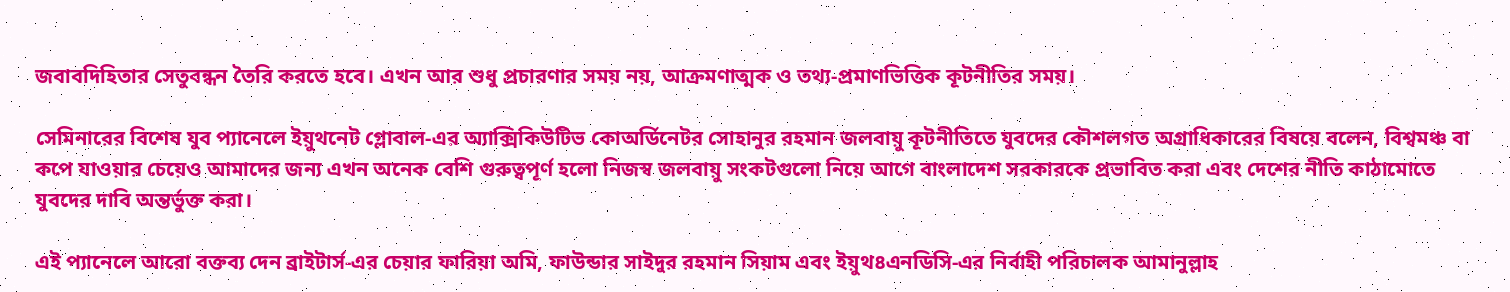জবাবদিহিতার সেতুবন্ধন তৈরি করতে হবে। এখন আর শুধু প্রচারণার সময় নয়, আক্রমণাত্মক ও তথ্য-প্রমাণভিত্তিক কূটনীতির সময়।

সেমিনারের বিশেষ যুব প্যানেলে ইয়ুথনেট গ্লোবাল-এর অ্যাক্সিকিউটিভ কোঅর্ডিনেটর সোহানুর রহমান জলবায়ু কূটনীতিতে যুবদের কৌশলগত অগ্রাধিকারের বিষয়ে বলেন, বিশ্বমঞ্চ বা কপে যাওয়ার চেয়েও আমাদের জন্য এখন অনেক বেশি গুরুত্বপূর্ণ হলো নিজস্ব জলবায়ু সংকটগুলো নিয়ে আগে বাংলাদেশ সরকারকে প্রভাবিত করা এবং দেশের নীতি কাঠামোতে যুবদের দাবি অন্তর্ভুক্ত করা।

এই প্যানেলে আরো বক্তব্য দেন ব্রাইটার্স-এর চেয়ার ফারিয়া অমি, ফাউন্ডার সাইদুর রহমান সিয়াম এবং ইয়ুথ৪এনডিসি-এর নির্বাহী পরিচালক আমানুল্লাহ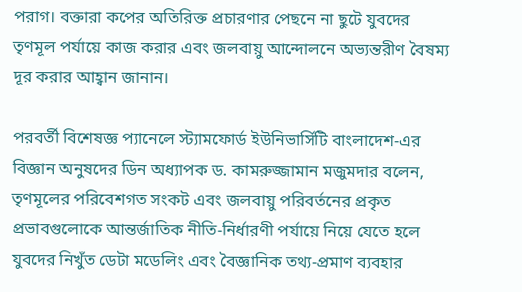পরাগ। বক্তারা কপের অতিরিক্ত প্রচারণার পেছনে না ছুটে যুবদের তৃণমূল পর্যায়ে কাজ করার এবং জলবায়ু আন্দোলনে অভ্যন্তরীণ বৈষম্য দূর করার আহ্বান জানান।

পরবর্তী বিশেষজ্ঞ প্যানেলে স্ট্যামফোর্ড ইউনিভার্সিটি বাংলাদেশ-এর বিজ্ঞান অনুষদের ডিন অধ্যাপক ড. কামরুজ্জামান মজুমদার বলেন, তৃণমূলের পরিবেশগত সংকট এবং জলবায়ু পরিবর্তনের প্রকৃত প্রভাবগুলোকে আন্তর্জাতিক নীতি-নির্ধারণী পর্যায়ে নিয়ে যেতে হলে যুবদের নিখুঁত ডেটা মডেলিং এবং বৈজ্ঞানিক তথ্য-প্রমাণ ব্যবহার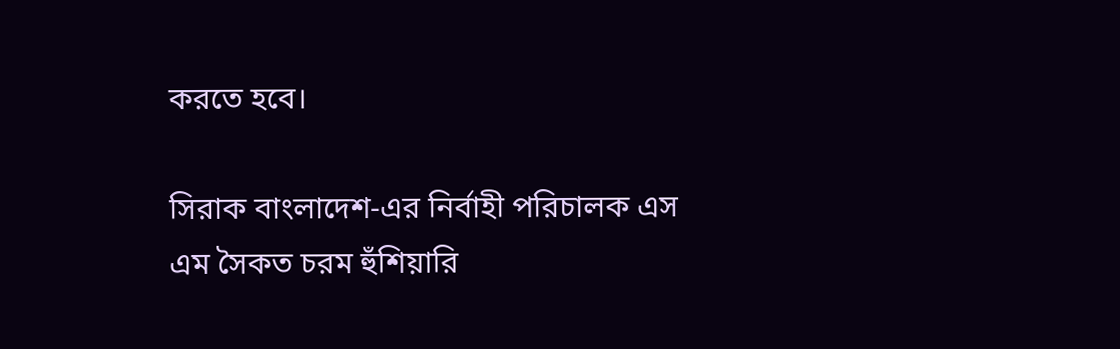করতে হবে।

সিরাক বাংলাদেশ-এর নির্বাহী পরিচালক এস এম সৈকত চরম হুঁশিয়ারি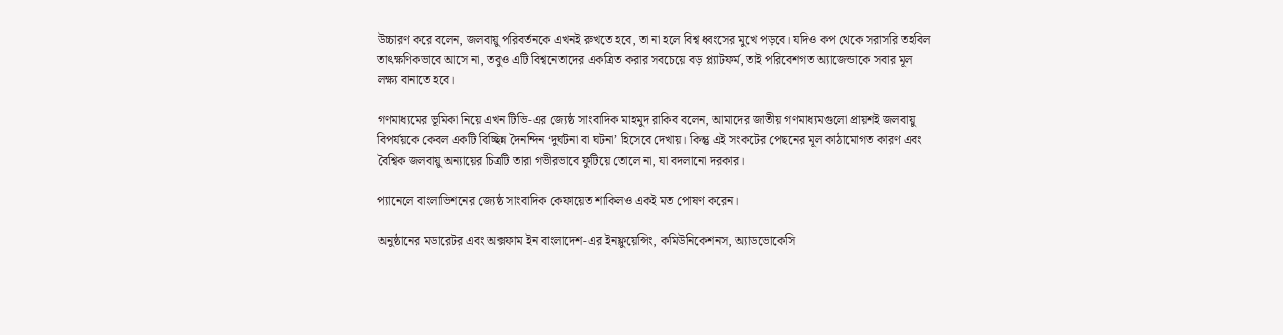উচ্চারণ করে বলেন, জলবায়ু পরিবর্তনকে এখনই রুখতে হবে, তা না হলে বিশ্ব ধ্বংসের মুখে পড়বে। যদিও কপ থেকে সরাসরি তহবিল তাৎক্ষণিকভাবে আসে না, তবুও এটি বিশ্বনেতাদের একত্রিত করার সবচেয়ে বড় প্ল্যাটফর্ম, তাই পরিবেশগত অ্যাজেন্ডাকে সবার মূল লক্ষ্য বানাতে হবে।

গণমাধ্যমের ভূমিকা নিয়ে এখন টিভি-এর জ্যেষ্ঠ সাংবাদিক মাহমুদ রাকিব বলেন, আমাদের জাতীয় গণমাধ্যমগুলো প্রায়শই জলবায়ু বিপর্যয়কে কেবল একটি বিচ্ছিন্ন দৈনন্দিন ‘দুর্ঘটনা বা ঘটনা’ হিসেবে দেখায়। কিন্তু এই সংকটের পেছনের মূল কাঠামোগত কারণ এবং বৈশ্বিক জলবায়ু অন্যায়ের চিত্রটি তারা গভীরভাবে ফুটিয়ে তোলে না, যা বদলানো দরকার।

প্যানেলে বাংলাভিশনের জ্যেষ্ঠ সাংবাদিক কেফায়েত শাকিলও একই মত পোষণ করেন।

অনুষ্ঠানের মডারেটর এবং অক্সফাম ইন বাংলাদেশ-এর ইনফ্লুয়েন্সিং, কমিউনিকেশনস, অ্যাডভোকেসি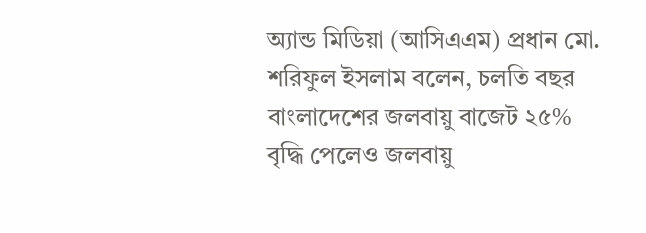অ্যান্ড মিডিয়া (আসিএএম) প্রধান মো. শরিফুল ইসলাম বলেন, চলতি বছর বাংলাদেশের জলবায়ু বাজেট ২৫% বৃদ্ধি পেলেও জলবায়ু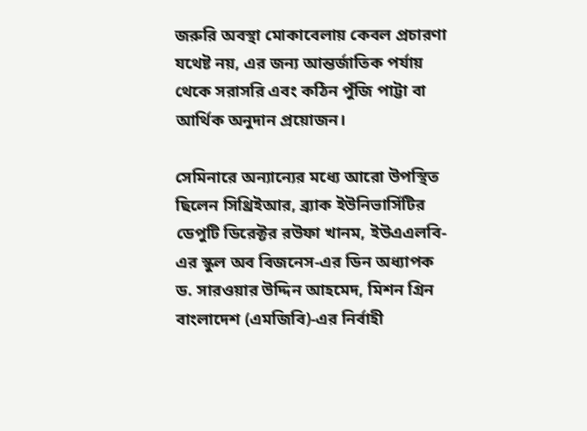জরুরি অবস্থা মোকাবেলায় কেবল প্রচারণা যথেষ্ট নয়, এর জন্য আন্তর্জাতিক পর্যায় থেকে সরাসরি এবং কঠিন পুঁজি পাট্টা বা আর্থিক অনুদান প্রয়োজন।

সেমিনারে অন্যান্যের মধ্যে আরো উপস্থিত ছিলেন সিথ্রিইআর, ব্র্যাক ইউনিভার্সিটির ডেপুটি ডিরেক্টর রউফা খানম, ইউএএলবি-এর স্কুল অব বিজনেস-এর ডিন অধ্যাপক ড. সারওয়ার উদ্দিন আহমেদ, মিশন গ্রিন বাংলাদেশ (এমজিবি)-এর নির্বাহী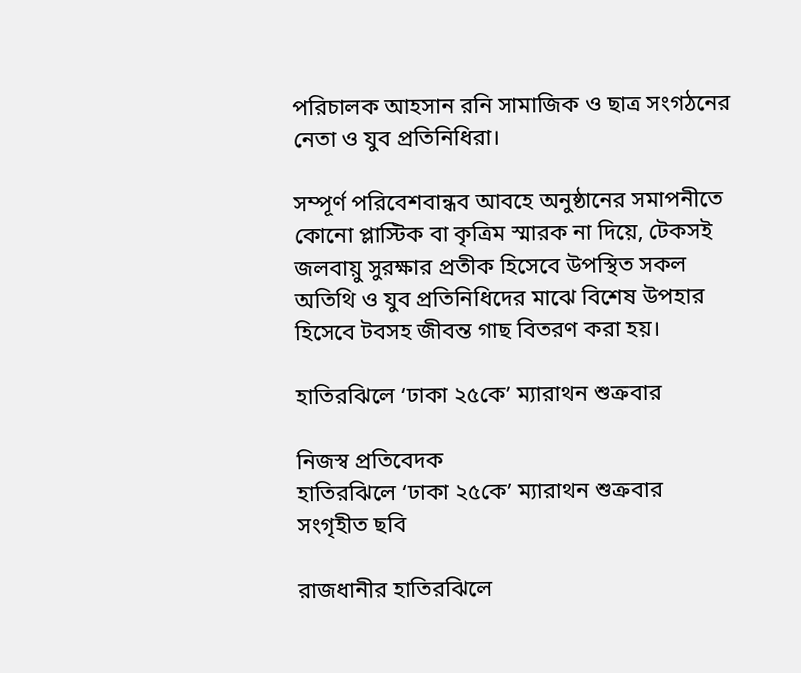পরিচালক আহসান রনি সামাজিক ও ছাত্র সংগঠনের নেতা ও যুব প্রতিনিধিরা।

সম্পূর্ণ পরিবেশবান্ধব আবহে অনুষ্ঠানের সমাপনীতে কোনো প্লাস্টিক বা কৃত্রিম স্মারক না দিয়ে, টেকসই জলবায়ু সুরক্ষার প্রতীক হিসেবে উপস্থিত সকল অতিথি ও যুব প্রতিনিধিদের মাঝে বিশেষ উপহার হিসেবে টবসহ জীবন্ত গাছ বিতরণ করা হয়।

হাতিরঝিলে ‘ঢাকা ২৫কে’ ম্যারাথন শুক্রবার

নিজস্ব প্রতিবেদক
হাতিরঝিলে ‘ঢাকা ২৫কে’ ম্যারাথন শুক্রবার
সংগৃহীত ছবি

রাজধানীর হাতিরঝিলে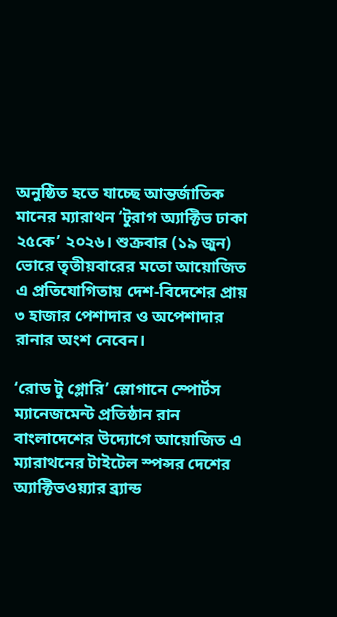অনুষ্ঠিত হতে যাচ্ছে আন্তর্জাতিক মানের ম্যারাথন ‘টুরাগ অ্যাক্টিভ ঢাকা ২৫কে’ ২০২৬। শুক্রবার (১৯ জুন) ভোরে তৃতীয়বারের মতো আয়োজিত এ প্রতিযোগিতায় দেশ-বিদেশের প্রায় ৩ হাজার পেশাদার ও অপেশাদার রানার অংশ নেবেন।

‘রোড টু গ্লোরি’ স্লোগানে স্পোর্টস ম্যানেজমেন্ট প্রতিষ্ঠান রান বাংলাদেশের উদ্যোগে আয়োজিত এ ম্যারাথনের টাইটেল স্পন্সর দেশের অ্যাক্টিভওয়্যার ব্র্যান্ড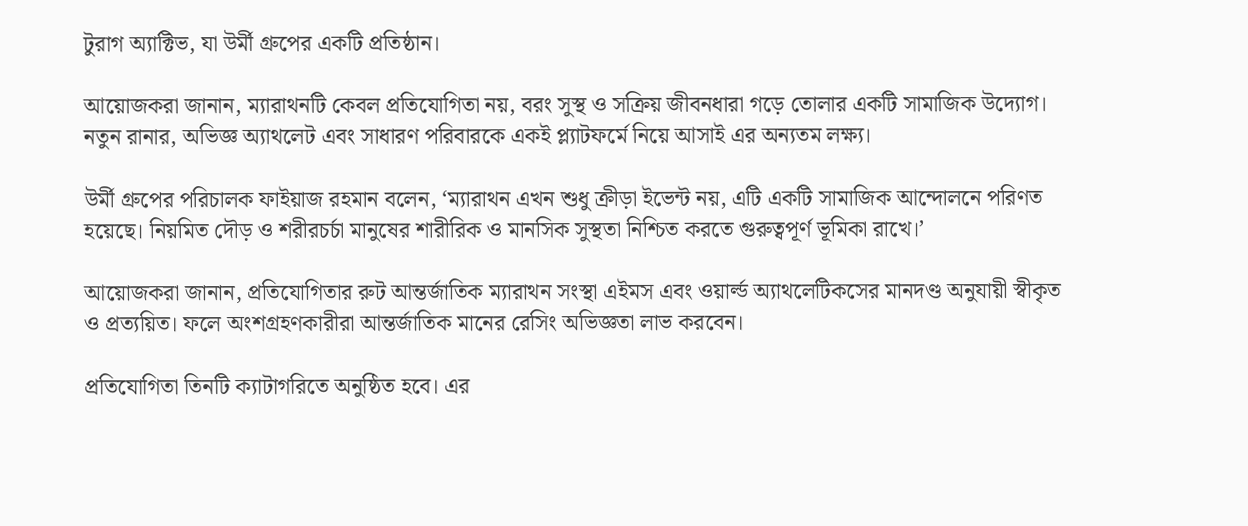টুরাগ অ্যাক্টিভ, যা উর্মী গ্রুপের একটি প্রতিষ্ঠান।

আয়োজকরা জানান, ম্যারাথনটি কেবল প্রতিযোগিতা নয়, বরং সুস্থ ও সক্রিয় জীবনধারা গড়ে তোলার একটি সামাজিক উদ্যোগ। নতুন রানার, অভিজ্ঞ অ্যাথলেট এবং সাধারণ পরিবারকে একই প্ল্যাটফর্মে নিয়ে আসাই এর অন্যতম লক্ষ্য।

উর্মী গ্রুপের পরিচালক ফাইয়াজ রহমান বলেন, ‘ম্যারাথন এখন শুধু ক্রীড়া ইভেন্ট নয়, এটি একটি সামাজিক আন্দোলনে পরিণত হয়েছে। নিয়মিত দৌড় ও শরীরচর্চা মানুষের শারীরিক ও মানসিক সুস্থতা নিশ্চিত করতে গুরুত্বপূর্ণ ভূমিকা রাখে।’

আয়োজকরা জানান, প্রতিযোগিতার রুট আন্তর্জাতিক ম্যারাথন সংস্থা এইমস এবং ওয়ার্ল্ড অ্যাথলেটিকসের মানদণ্ড অনুযায়ী স্বীকৃত ও প্রত্যয়িত। ফলে অংশগ্রহণকারীরা আন্তর্জাতিক মানের রেসিং অভিজ্ঞতা লাভ করবেন।

প্রতিযোগিতা তিনটি ক্যাটাগরিতে অনুষ্ঠিত হবে। এর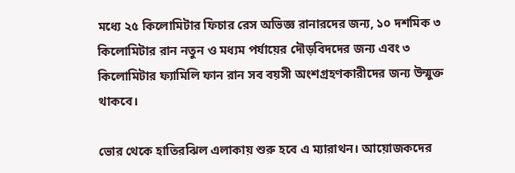মধ্যে ২৫ কিলোমিটার ফিচার রেস অভিজ্ঞ রানারদের জন্য, ১০ দশমিক ৩ কিলোমিটার রান নতুন ও মধ্যম পর্যায়ের দৌড়বিদদের জন্য এবং ৩ কিলোমিটার ফ্যামিলি ফান রান সব বয়সী অংশগ্রহণকারীদের জন্য উন্মুক্ত থাকবে।

ভোর থেকে হাতিরঝিল এলাকায় শুরু হবে এ ম্যারাথন। আয়োজকদের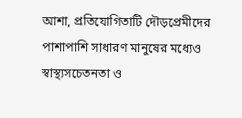আশা, প্রতিযোগিতাটি দৌড়প্রেমীদের পাশাপাশি সাধারণ মানুষের মধ্যেও স্বাস্থ্যসচেতনতা ও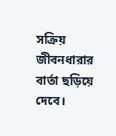সক্রিয় জীবনধারার বার্তা ছড়িয়ে দেবে।